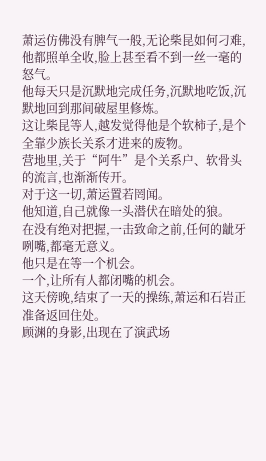萧运仿佛没有脾气一般,无论柴昆如何刁难,他都照单全收,脸上甚至看不到一丝一毫的怒气。
他每天只是沉默地完成任务,沉默地吃饭,沉默地回到那间破屋里修炼。
这让柴昆等人,越发觉得他是个软柿子,是个全靠少族长关系才进来的废物。
营地里,关于“阿牛”是个关系户、软骨头的流言,也渐渐传开。
对于这一切,萧运置若罔闻。
他知道,自己就像一头潜伏在暗处的狼。
在没有绝对把握,一击致命之前,任何的龇牙咧嘴,都毫无意义。
他只是在等一个机会。
一个,让所有人都闭嘴的机会。
这天傍晚,结束了一天的操练,萧运和石岩正准备返回住处。
顾渊的身影,出现在了演武场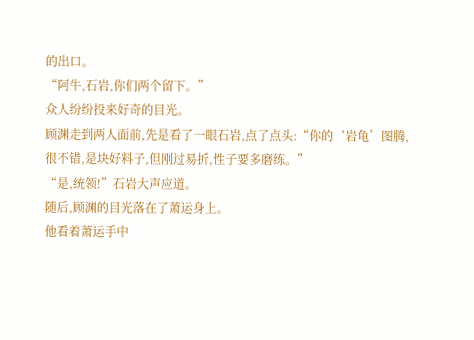的出口。
“阿牛,石岩,你们两个留下。”
众人纷纷投来好奇的目光。
顾渊走到两人面前,先是看了一眼石岩,点了点头:“你的‘岩龟’图腾,很不错,是块好料子,但刚过易折,性子要多磨练。”
“是,统领!”石岩大声应道。
随后,顾渊的目光落在了萧运身上。
他看着萧运手中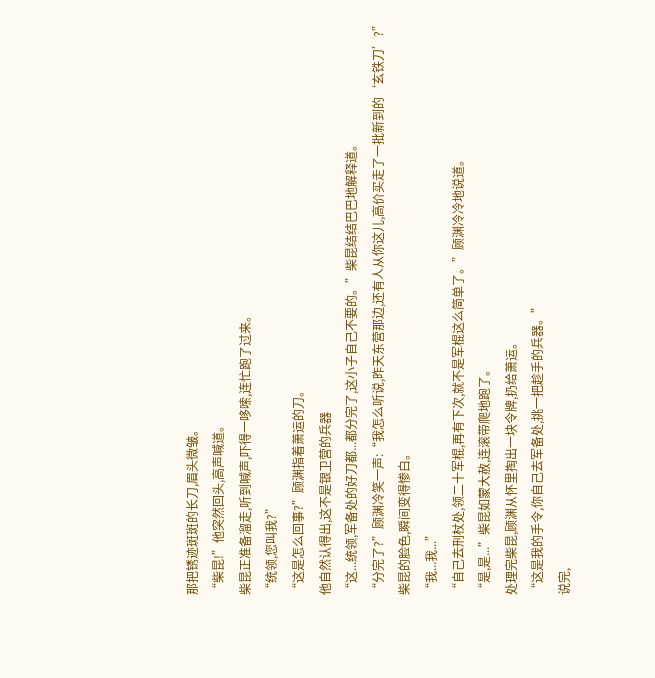那把锈迹斑斑的长刀,眉头微皱。
“柴昆!”他突然回头,高声喊道。
柴昆正准备溜走,听到喊声,吓得一哆嗦,连忙跑了过来。
“统领,您叫我?”
“这是怎么回事?”顾渊指着萧运的刀。
他自然认得出,这不是银卫营的兵器
“这...统领,军备处的好刀都...都分完了,这小子自己不要的。”柴昆结结巴巴地解释道。
“分完了?”顾渊冷笑一声:“我怎么听说,昨天东营那边,还有人从你这儿,高价买走了一批新到的‘玄铁刀’?”
柴昆的脸色,瞬间变得惨白。
“我...我...”
“自己去刑杖处,领二十军棍,再有下次,就不是军棍这么简单了。”顾渊冷冷地说道。
“是,是...”柴昆如蒙大赦,连滚带爬地跑了。
处理完柴昆,顾渊从怀里掏出一块令牌,扔给萧运。
“这是我的手令,你自己去军备处,挑一把趁手的兵器。”
说完,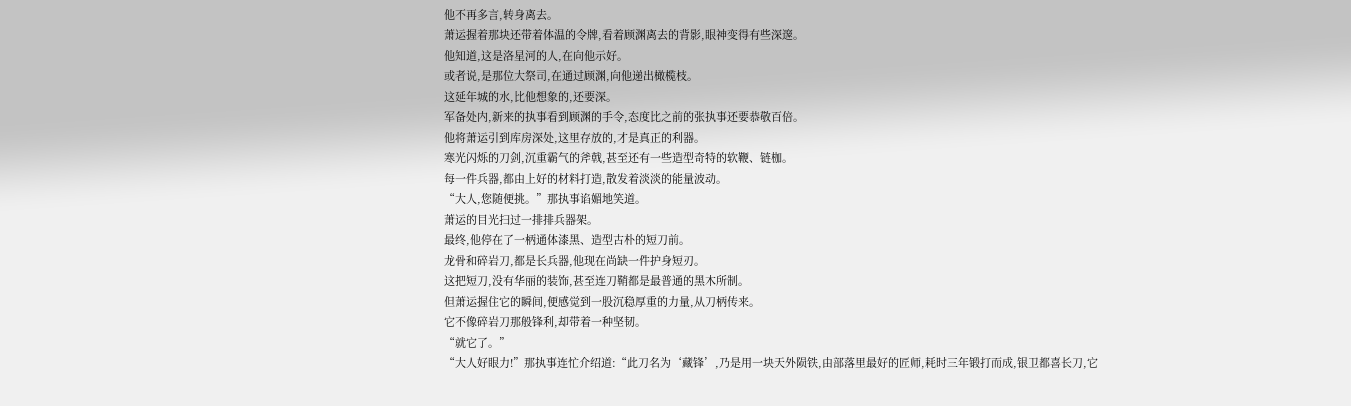他不再多言,转身离去。
萧运握着那块还带着体温的令牌,看着顾渊离去的背影,眼神变得有些深邃。
他知道,这是洛星河的人,在向他示好。
或者说,是那位大祭司,在通过顾渊,向他递出橄榄枝。
这延年城的水,比他想象的,还要深。
军备处内,新来的执事看到顾渊的手令,态度比之前的张执事还要恭敬百倍。
他将萧运引到库房深处,这里存放的,才是真正的利器。
寒光闪烁的刀剑,沉重霸气的斧戟,甚至还有一些造型奇特的软鞭、链枷。
每一件兵器,都由上好的材料打造,散发着淡淡的能量波动。
“大人,您随便挑。”那执事谄媚地笑道。
萧运的目光扫过一排排兵器架。
最终,他停在了一柄通体漆黑、造型古朴的短刀前。
龙骨和碎岩刀,都是长兵器,他现在尚缺一件护身短刃。
这把短刀,没有华丽的装饰,甚至连刀鞘都是最普通的黑木所制。
但萧运握住它的瞬间,便感觉到一股沉稳厚重的力量,从刀柄传来。
它不像碎岩刀那般锋利,却带着一种坚韧。
“就它了。”
“大人好眼力!”那执事连忙介绍道:“此刀名为‘藏锋’,乃是用一块天外陨铁,由部落里最好的匠师,耗时三年锻打而成,银卫都喜长刀,它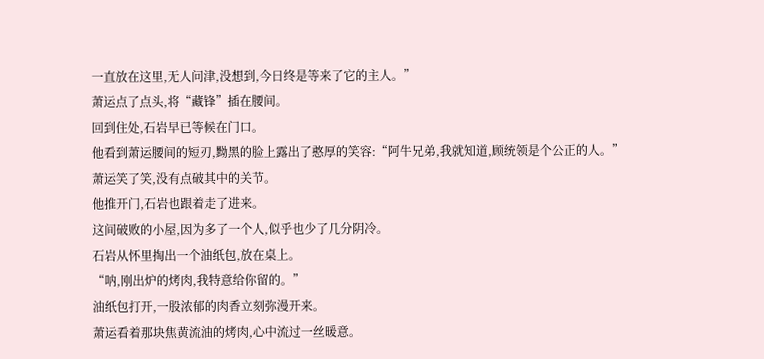一直放在这里,无人问津,没想到,今日终是等来了它的主人。”
萧运点了点头,将“藏锋”插在腰间。
回到住处,石岩早已等候在门口。
他看到萧运腰间的短刃,黝黑的脸上露出了憨厚的笑容:“阿牛兄弟,我就知道,顾统领是个公正的人。”
萧运笑了笑,没有点破其中的关节。
他推开门,石岩也跟着走了进来。
这间破败的小屋,因为多了一个人,似乎也少了几分阴冷。
石岩从怀里掏出一个油纸包,放在桌上。
“呐,刚出炉的烤肉,我特意给你留的。”
油纸包打开,一股浓郁的肉香立刻弥漫开来。
萧运看着那块焦黄流油的烤肉,心中流过一丝暖意。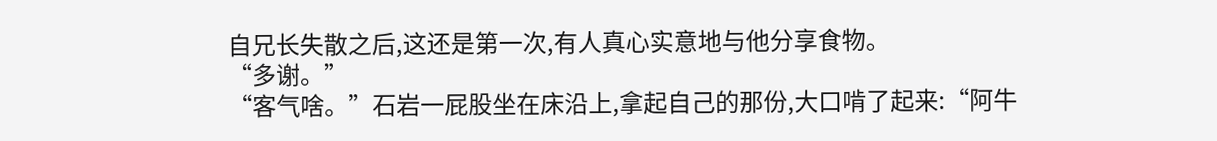自兄长失散之后,这还是第一次,有人真心实意地与他分享食物。
“多谢。”
“客气啥。”石岩一屁股坐在床沿上,拿起自己的那份,大口啃了起来:“阿牛